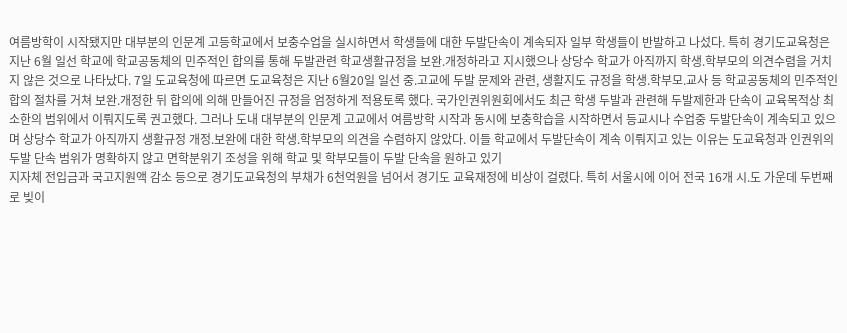여름방학이 시작됐지만 대부분의 인문계 고등학교에서 보충수업을 실시하면서 학생들에 대한 두발단속이 계속되자 일부 학생들이 반발하고 나섰다. 특히 경기도교육청은 지난 6월 일선 학교에 학교공동체의 민주적인 합의를 통해 두발관련 학교생활규정을 보완.개정하라고 지시했으나 상당수 학교가 아직까지 학생.학부모의 의견수렴을 거치지 않은 것으로 나타났다. 7일 도교육청에 따르면 도교육청은 지난 6월20일 일선 중.고교에 두발 문제와 관련, 생활지도 규정을 학생.학부모.교사 등 학교공동체의 민주적인 합의 절차를 거쳐 보완.개정한 뒤 합의에 의해 만들어진 규정을 엄정하게 적용토록 했다. 국가인권위원회에서도 최근 학생 두발과 관련해 두발제한과 단속이 교육목적상 최소한의 범위에서 이뤄지도록 권고했다. 그러나 도내 대부분의 인문계 고교에서 여름방학 시작과 동시에 보충학습을 시작하면서 등교시나 수업중 두발단속이 계속되고 있으며 상당수 학교가 아직까지 생활규정 개정.보완에 대한 학생.학부모의 의견을 수렴하지 않았다. 이들 학교에서 두발단속이 계속 이뤄지고 있는 이유는 도교육청과 인권위의 두발 단속 범위가 명확하지 않고 면학분위기 조성을 위해 학교 및 학부모들이 두발 단속을 원하고 있기
지자체 전입금과 국고지원액 감소 등으로 경기도교육청의 부채가 6천억원을 넘어서 경기도 교육재정에 비상이 걸렸다. 특히 서울시에 이어 전국 16개 시.도 가운데 두번째로 빚이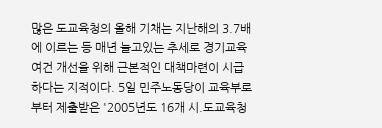많은 도교육청의 올해 기채는 지난해의 3.7배에 이르는 등 매년 늘고있는 추세로 경기교육여건 개선을 위해 근본적인 대책마련이 시급하다는 지적이다. 5일 민주노동당이 교육부로부터 제출받은 '2005년도 16개 시.도교육청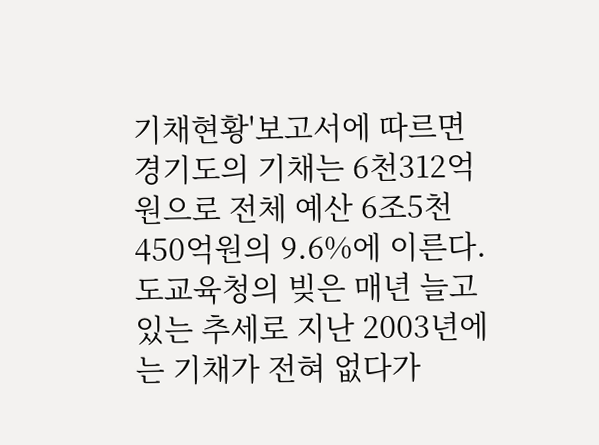기채현황'보고서에 따르면 경기도의 기채는 6천312억원으로 전체 예산 6조5천450억원의 9.6%에 이른다. 도교육청의 빚은 매년 늘고 있는 추세로 지난 2003년에는 기채가 전혀 없다가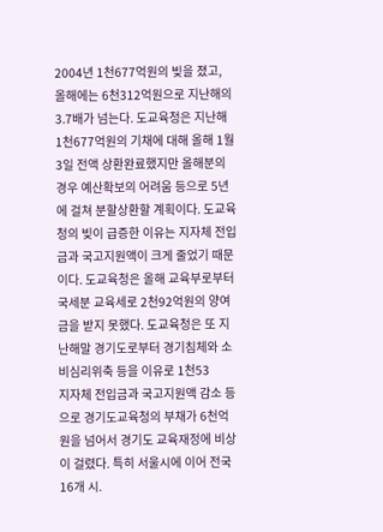2004년 1천677억원의 빚을 졌고, 올해에는 6천312억원으로 지난해의 3.7배가 넘는다. 도교육청은 지난해 1천677억원의 기채에 대해 올해 1월3일 전액 상환완료했지만 올해분의 경우 예산확보의 어려움 등으로 5년에 걸쳐 분할상환할 계획이다. 도교육청의 빚이 급증한 이유는 지자체 전입금과 국고지원액이 크게 줄었기 때문이다. 도교육청은 올해 교육부로부터 국세분 교육세로 2천92억원의 양여금을 받지 못했다. 도교육청은 또 지난해말 경기도로부터 경기침체와 소비심리위축 등을 이유로 1천53
지자체 전입금과 국고지원액 감소 등으로 경기도교육청의 부채가 6천억원을 넘어서 경기도 교육재정에 비상이 걸렸다. 특히 서울시에 이어 전국 16개 시.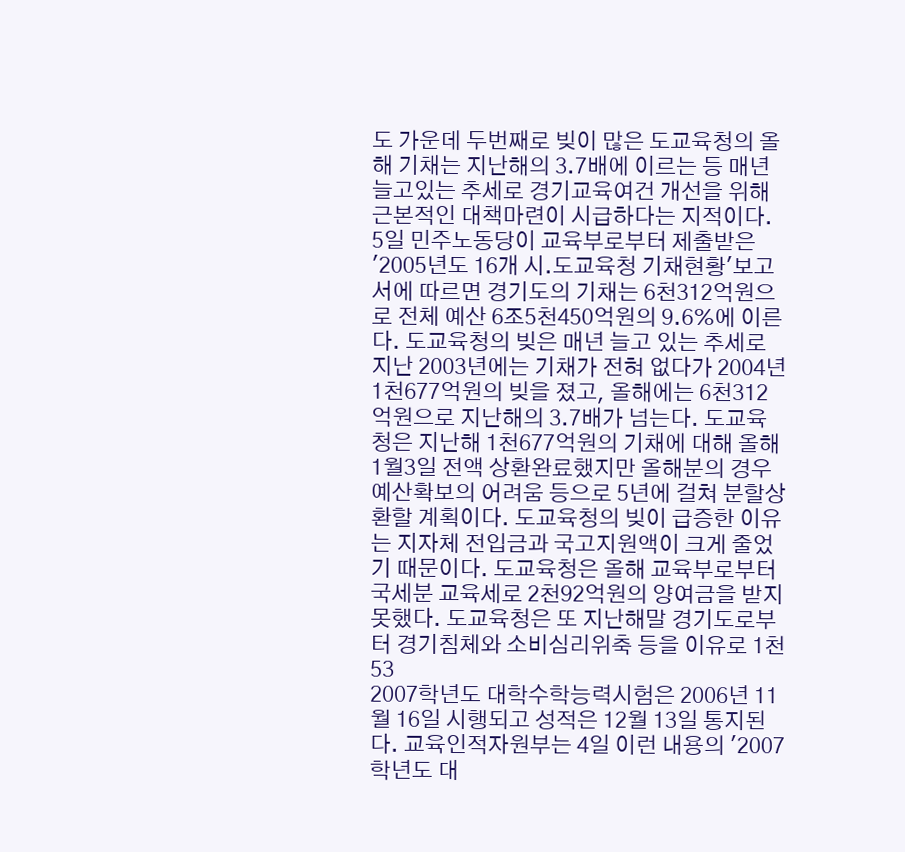도 가운데 두번째로 빚이 많은 도교육청의 올해 기채는 지난해의 3.7배에 이르는 등 매년 늘고있는 추세로 경기교육여건 개선을 위해 근본적인 대책마련이 시급하다는 지적이다. 5일 민주노동당이 교육부로부터 제출받은 '2005년도 16개 시.도교육청 기채현황'보고서에 따르면 경기도의 기채는 6천312억원으로 전체 예산 6조5천450억원의 9.6%에 이른다. 도교육청의 빚은 매년 늘고 있는 추세로 지난 2003년에는 기채가 전혀 없다가 2004년 1천677억원의 빚을 졌고, 올해에는 6천312억원으로 지난해의 3.7배가 넘는다. 도교육청은 지난해 1천677억원의 기채에 대해 올해 1월3일 전액 상환완료했지만 올해분의 경우 예산확보의 어려움 등으로 5년에 걸쳐 분할상환할 계획이다. 도교육청의 빚이 급증한 이유는 지자체 전입금과 국고지원액이 크게 줄었기 때문이다. 도교육청은 올해 교육부로부터 국세분 교육세로 2천92억원의 양여금을 받지 못했다. 도교육청은 또 지난해말 경기도로부터 경기침체와 소비심리위축 등을 이유로 1천53
2007학년도 대학수학능력시험은 2006년 11월 16일 시행되고 성적은 12월 13일 통지된다. 교육인적자원부는 4일 이런 내용의 '2007학년도 대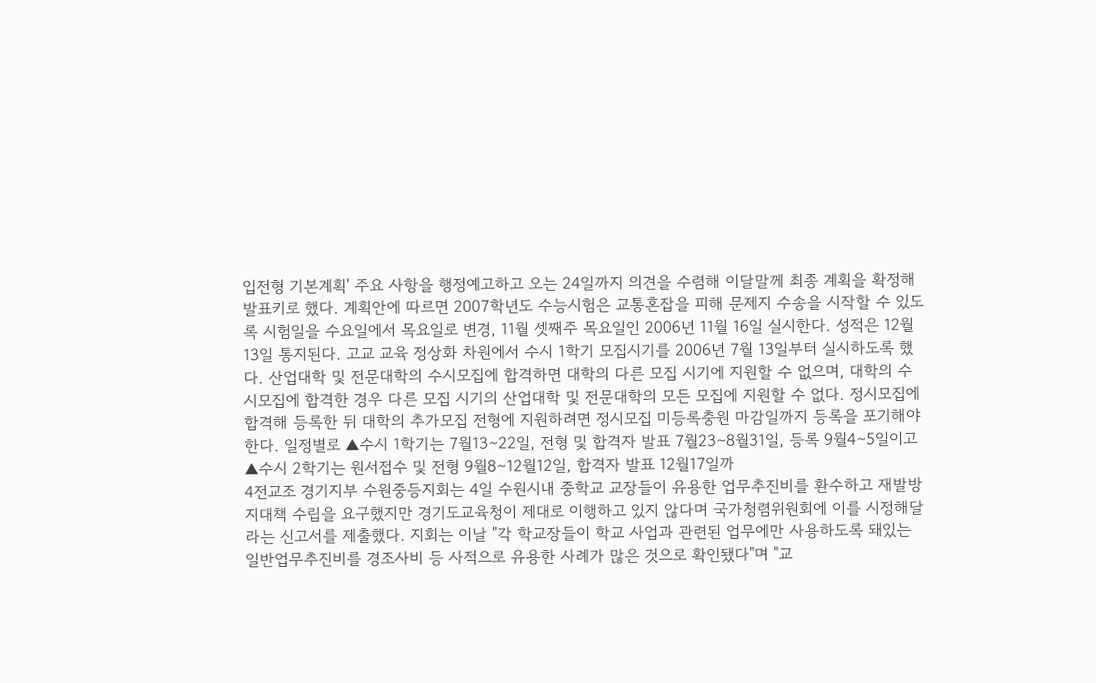입전형 기본계획' 주요 사항을 행정예고하고 오는 24일까지 의견을 수렴해 이달말께 최종 계획을 확정해 발표키로 했다. 계획안에 따르면 2007학년도 수능시험은 교통혼잡을 피해 문제지 수송을 시작할 수 있도록 시험일을 수요일에서 목요일로 변경, 11월 셋째주 목요일인 2006년 11월 16일 실시한다. 성적은 12월 13일 통지된다. 고교 교육 정상화 차원에서 수시 1학기 모집시기를 2006년 7월 13일부터 실시하도록 했다. 산업대학 및 전문대학의 수시모집에 합격하면 대학의 다른 모집 시기에 지원할 수 없으며, 대학의 수시모집에 합격한 경우 다른 모집 시기의 산업대학 및 전문대학의 모든 모집에 지원할 수 없다. 정시모집에 합격해 등록한 뒤 대학의 추가모집 전형에 지원하려면 정시모집 미등록충원 마감일까지 등록을 포기해야 한다. 일정별로 ▲수시 1학기는 7월13∼22일, 전형 및 합격자 발표 7월23∼8월31일, 등록 9월4∼5일이고 ▲수시 2학기는 원서접수 및 전형 9월8∼12월12일, 합격자 발표 12월17일까
4전교조 경기지부 수원중등지회는 4일 수원시내 중학교 교장들이 유용한 업무추진비를 환수하고 재발방지대책 수립을 요구했지만 경기도교육청이 제대로 이행하고 있지 않다며 국가청렴위원회에 이를 시정해달라는 신고서를 제출했다. 지회는 이날 "각 학교장들이 학교 사업과 관련된 업무에만 사용하도록 돼있는 일반업무추진비를 경조사비 등 사적으로 유용한 사례가 많은 것으로 확인됐다"며 "교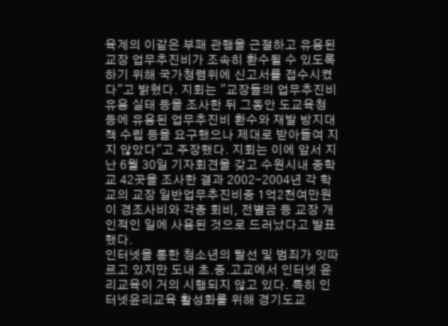육계의 이같은 부패 관행을 근절하고 유용된 교장 업무추진비가 조속히 환수될 수 있도록 하기 위해 국가청렴위에 신고서를 접수시켰다"고 밝혔다. 지회는 "교장들의 업무추진비 유용 실태 등을 조사한 뒤 그동안 도교육청 등에 유용된 업무추진비 환수와 재발 방지대책 수립 등을 요구했으나 제대로 받아들여 지지 않았다"고 주장했다. 지회는 이에 앞서 지난 6월 30일 기자회견을 갖고 수원시내 중학교 42곳을 조사한 결과 2002-2004년 각 학교의 교장 일반업무추진비중 1억2천여만원이 경조사비와 각종 회비, 전별금 등 교장 개인적인 일에 사용된 것으로 드러났다고 발표했다.
인터넷을 통한 청소년의 탈선 및 범죄가 잇따르고 있지만 도내 초.중.고교에서 인터넷 윤리교육이 거의 시행되지 않고 있다. 특히 인터넷윤리교육 활성화를 위해 경기도교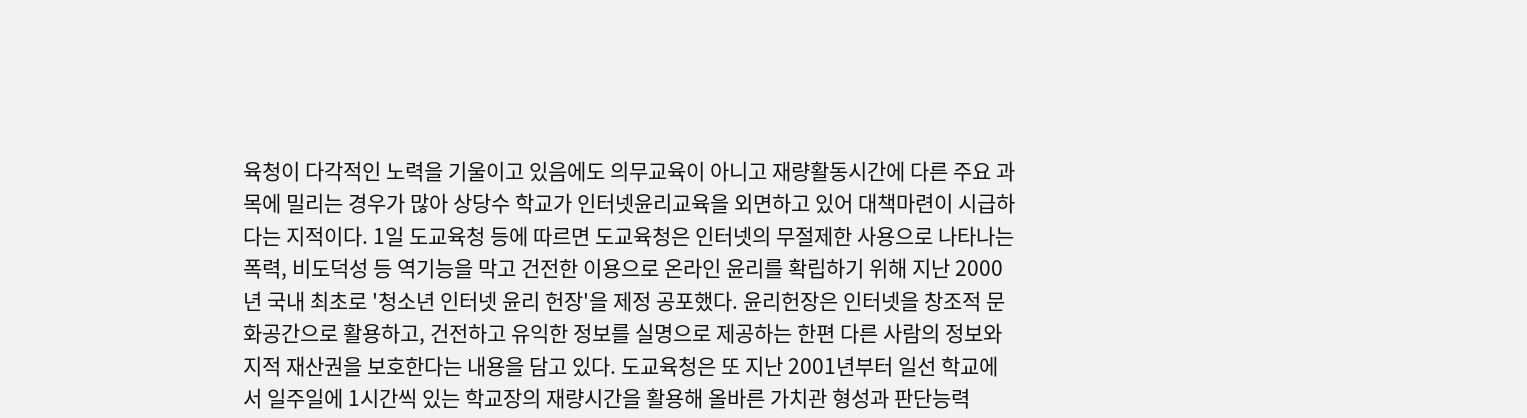육청이 다각적인 노력을 기울이고 있음에도 의무교육이 아니고 재량활동시간에 다른 주요 과목에 밀리는 경우가 많아 상당수 학교가 인터넷윤리교육을 외면하고 있어 대책마련이 시급하다는 지적이다. 1일 도교육청 등에 따르면 도교육청은 인터넷의 무절제한 사용으로 나타나는 폭력, 비도덕성 등 역기능을 막고 건전한 이용으로 온라인 윤리를 확립하기 위해 지난 2000년 국내 최초로 '청소년 인터넷 윤리 헌장'을 제정 공포했다. 윤리헌장은 인터넷을 창조적 문화공간으로 활용하고, 건전하고 유익한 정보를 실명으로 제공하는 한편 다른 사람의 정보와 지적 재산권을 보호한다는 내용을 담고 있다. 도교육청은 또 지난 2001년부터 일선 학교에서 일주일에 1시간씩 있는 학교장의 재량시간을 활용해 올바른 가치관 형성과 판단능력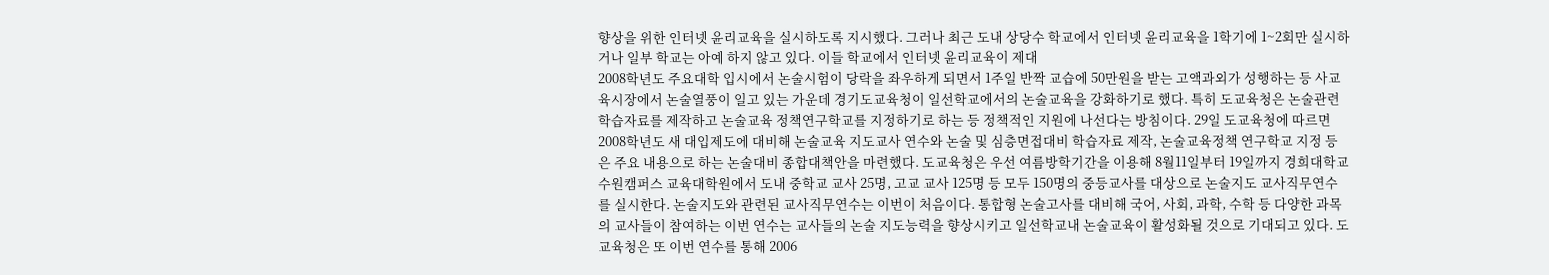향상을 위한 인터넷 윤리교육을 실시하도록 지시했다. 그러나 최근 도내 상당수 학교에서 인터넷 윤리교육을 1학기에 1~2회만 실시하거나 일부 학교는 아예 하지 않고 있다. 이들 학교에서 인터넷 윤리교육이 제대
2008학년도 주요대학 입시에서 논술시험이 당락을 좌우하게 되면서 1주일 반짝 교습에 50만원을 받는 고액과외가 성행하는 등 사교육시장에서 논술열풍이 일고 있는 가운데 경기도교육청이 일선학교에서의 논술교육을 강화하기로 했다. 특히 도교육청은 논술관련 학습자료를 제작하고 논술교육 정책연구학교를 지정하기로 하는 등 정책적인 지원에 나선다는 방침이다. 29일 도교육청에 따르면 2008학년도 새 대입제도에 대비해 논술교육 지도교사 연수와 논술 및 심층면접대비 학습자료 제작, 논술교육정책 연구학교 지정 등은 주요 내용으로 하는 논술대비 종합대책안을 마련했다. 도교육청은 우선 여름방학기간을 이용해 8월11일부터 19일까지 경희대학교 수원캠퍼스 교육대학원에서 도내 중학교 교사 25명, 고교 교사 125명 등 모두 150명의 중등교사를 대상으로 논술지도 교사직무연수를 실시한다. 논술지도와 관련된 교사직무연수는 이번이 처음이다. 통합형 논술고사를 대비해 국어, 사회, 과학, 수학 등 다양한 과목의 교사들이 참여하는 이번 연수는 교사들의 논술 지도능력을 향상시키고 일선학교내 논술교육이 활성화될 것으로 기대되고 있다. 도교육청은 또 이번 연수를 통해 2006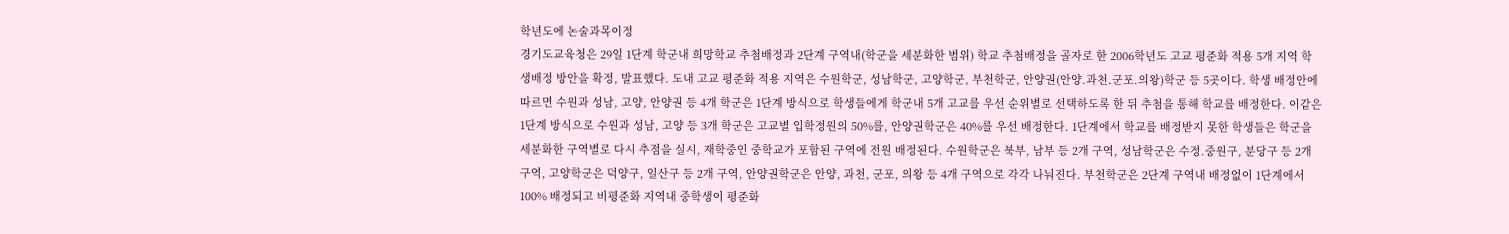학년도에 논술과목이정
경기도교육청은 29일 1단계 학군내 희망학교 추첨배정과 2단계 구역내(학군을 세분화한 범위) 학교 추첨배정을 골자로 한 2006학년도 고교 평준화 적용 5개 지역 학생배정 방안을 확정, 발표했다. 도내 고교 평준화 적용 지역은 수원학군, 성남학군, 고양학군, 부천학군, 안양권(안양.과천.군포.의왕)학군 등 5곳이다. 학생 배정안에 따르면 수원과 성남, 고양, 안양권 등 4개 학군은 1단계 방식으로 학생들에게 학군내 5개 고교를 우선 순위별로 선택하도록 한 뒤 추첨을 통해 학교를 배정한다. 이같은 1단계 방식으로 수원과 성남, 고양 등 3개 학군은 고교별 입학정원의 50%를, 안양권학군은 40%를 우선 배정한다. 1단계에서 학교를 배정받지 못한 학생들은 학군을 세분화한 구역별로 다시 추점을 실시, 재학중인 중학교가 포함된 구역에 전원 배정된다. 수원학군은 북부, 남부 등 2개 구역, 성남학군은 수정.중원구, 분당구 등 2개 구역, 고양학군은 덕양구, 일산구 등 2개 구역, 안양권학군은 안양, 과천, 군포, 의왕 등 4개 구역으로 각각 나눠진다. 부천학군은 2단계 구역내 배정없이 1단계에서 100% 배정되고 비평준화 지역내 중학생이 평준화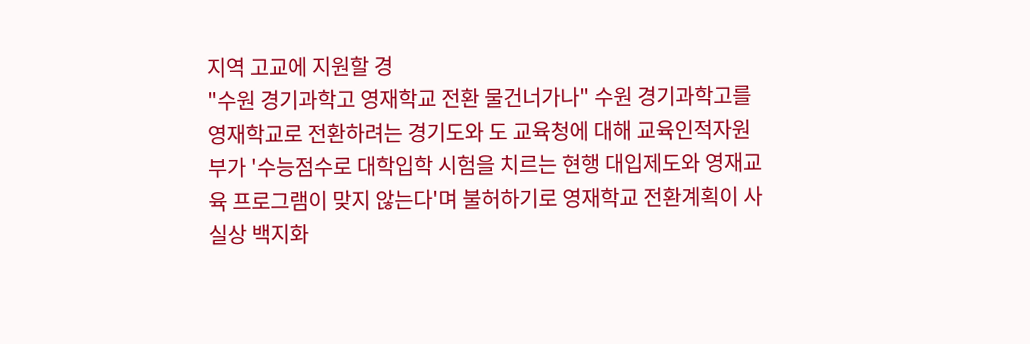지역 고교에 지원할 경
"수원 경기과학고 영재학교 전환 물건너가나" 수원 경기과학고를 영재학교로 전환하려는 경기도와 도 교육청에 대해 교육인적자원부가 '수능점수로 대학입학 시험을 치르는 현행 대입제도와 영재교육 프로그램이 맞지 않는다'며 불허하기로 영재학교 전환계획이 사실상 백지화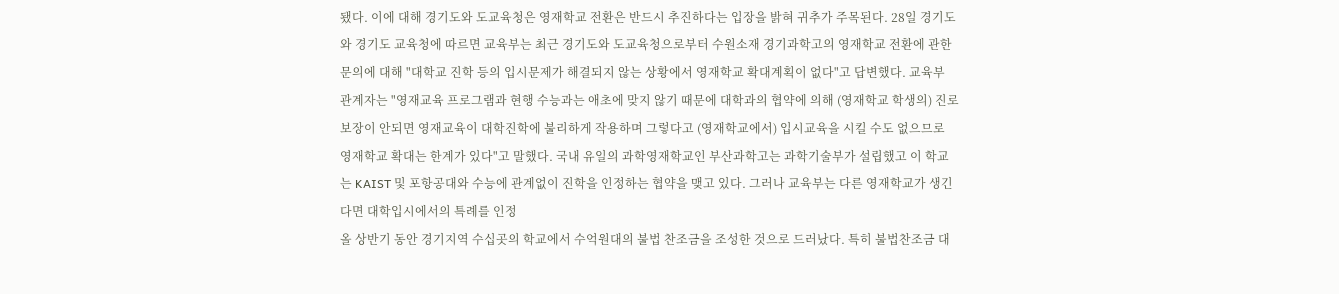됐다. 이에 대해 경기도와 도교육청은 영재학교 전환은 반드시 추진하다는 입장을 밝혀 귀추가 주목된다. 28일 경기도와 경기도 교육청에 따르면 교육부는 최근 경기도와 도교육청으로부터 수원소재 경기과학고의 영재학교 전환에 관한 문의에 대해 "대학교 진학 등의 입시문제가 해결되지 않는 상황에서 영재학교 확대계획이 없다"고 답변했다. 교육부 관계자는 "영재교육 프로그램과 현행 수능과는 애초에 맞지 않기 때문에 대학과의 협약에 의해 (영재학교 학생의) 진로보장이 안되면 영재교육이 대학진학에 불리하게 작용하며 그렇다고 (영재학교에서) 입시교육을 시킬 수도 없으므로 영재학교 확대는 한계가 있다"고 말했다. 국내 유일의 과학영재학교인 부산과학고는 과학기술부가 설립했고 이 학교는 KAIST 및 포항공대와 수능에 관계없이 진학을 인정하는 협약을 맺고 있다. 그러나 교육부는 다른 영재학교가 생긴다면 대학입시에서의 특례를 인정
올 상반기 동안 경기지역 수십곳의 학교에서 수억원대의 불법 찬조금을 조성한 것으로 드러났다. 특히 불법찬조금 대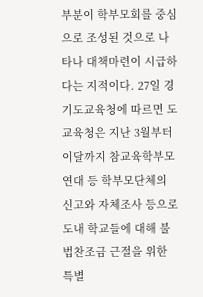부분이 학부모회를 중심으로 조성된 것으로 나타나 대책마련이 시급하다는 지적이다. 27일 경기도교육청에 따르면 도교육청은 지난 3월부터 이달까지 참교육학부모연대 등 학부모단체의 신고와 자체조사 등으로 도내 학교들에 대해 불법찬조금 근절을 위한 특별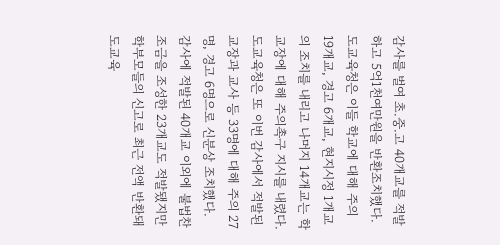감사를 벌여 초.중.고 40개교를 적발하고 5억1천여만원을 반환조치했다. 도교육청은 이들 학교에 대해 주의 19개교, 경고 6개교, 현지시정 1개교의 조치를 내리고 나머지 14개교는 학교장에 대해 주의촉구 지시를 내렸다. 도교육청은 또 이번 감사에서 적발된 교장과 교사 등 33명에 대해 주의 27명, 경고 6명으로 신분상 조치했다. 감사에 적발된 40개교 이외에 불법찬조금을 조성한 23개교도 적발됐지만 학부모들의 신고로 최근 전액 반환돼 도교육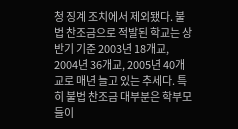청 징계 조치에서 제외됐다. 불법 찬조금으로 적발된 학교는 상반기 기준 2003년 18개교, 2004년 36개교, 2005년 40개교로 매년 늘고 있는 추세다. 특히 불법 찬조금 대부분은 학부모들이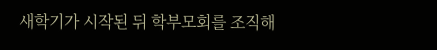새학기가 시작된 뒤 학부모회를 조직해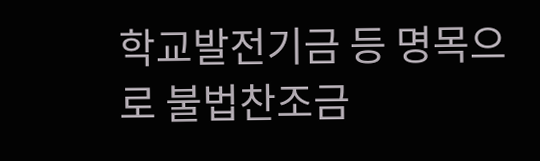학교발전기금 등 명목으로 불법찬조금